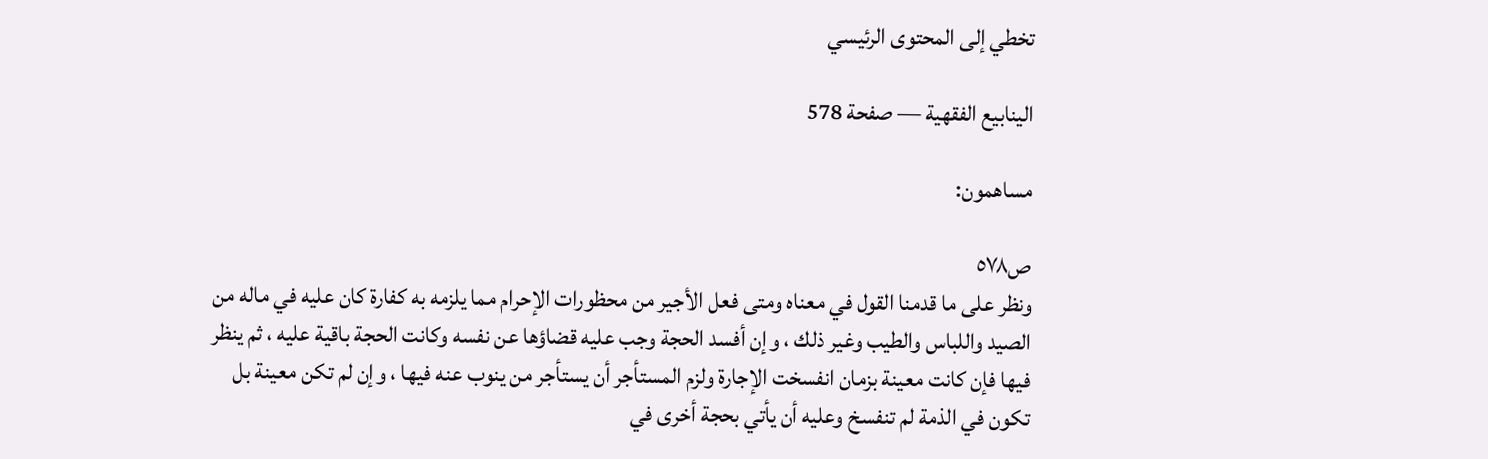تخطي إلى المحتوى الرئيسي

الينابيع الفقهية — صفحة 578

مساهمون:

ص٥٧٨
ونظر على ما قدمنا القول في معناه ومتى فعل الأجير من محظورات الإحرام مما يلزمه به كفارة كان عليه في ماله من الصيد واللباس والطيب وغير ذلك ، وإن أفسد الحجة وجب عليه قضاؤها عن نفسه وكانت الحجة باقية عليه ، ثم ينظر فيها فإن كانت معينة بزمان انفسخت الإجارة ولزم المستأجر أن يستأجر من ينوب عنه فيها ، وإن لم تكن معينة بل تكون في الذمة لم تنفسخ وعليه أن يأتي بحجة أخرى في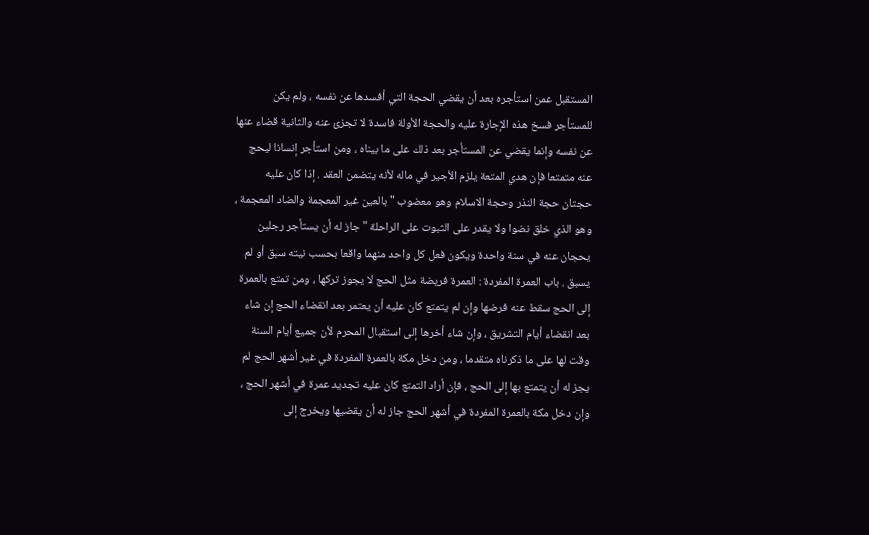المستقبل عمن استأجره بعد أن يقضي الحجة التي أفسدها عن نفسه ، ولم يكن للمستأجر فسخ هذه الإجارة عليه والحجة الأولة فاسدة لا تجزئ عنه والثانية قضاء عنها عن نفسه وإنما يقضي عن المستأجر بعد ذلك على ما بيناه ، ومن استأجر إنسانا ليحج عنه متمتعا فإن هدي المتعة يلزم الأجير في ماله لأنه يتضمن العقد . إذا كان عليه حجتان حجة النذر وحجة الاسلام وهو معضوب " بالعين غير المعجمة والضاد المعجمة ، وهو الذي خلق نضوا ولا يقدر على الثبوت على الراحلة " جاز له أن يستأجر رجلين يحجان عنه في سنة واحدة ويكون فعل كل واحد منهما واقعا بحسب نيته سبق أو لم يسبق . باب العمرة المفردة : العمرة فريضة مثل الحج لا يجوز تركها ، ومن تمتع بالعمرة إلى الحج سقط عنه فرضها وإن لم يتمتع كان عليه أن يعتمر بعد انقضاء الحج إن شاء بعد انقضاء أيام التشريق ، وإن شاء أخرها إلى استقبال المحرم لأن جميع أيام السنة وقت لها على ما ذكرناه متقدما ، ومن دخل مكة بالعمرة المفردة في غير أشهر الحج لم يجز له أن يتمتع بها إلى الحج ، فإن أراد التمتع كان عليه تجديد عمرة في أشهر الحج ، وإن دخل مكة بالعمرة المفردة في أشهر الحج جاز له أن يقضيها ويخرج إلى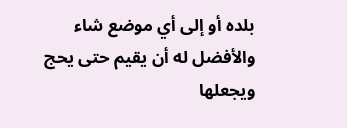بلده أو إلى أي موضع شاء والأفضل له أن يقيم حتى يحج ويجعلها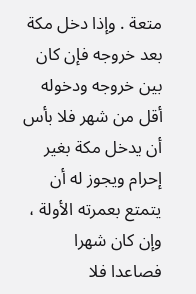متعة . وإذا دخل مكة بعد خروجه فإن كان بين خروجه ودخوله أقل من شهر فلا بأس أن يدخل مكة بغير إحرام ويجوز له أن يتمتع بعمرته الأولة ، وإن كان شهرا فصاعدا فلا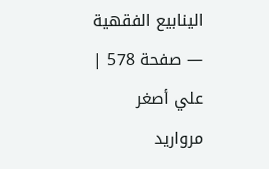الينابيع الفقهية — صفحة 578 | علي أصغر مرواريد